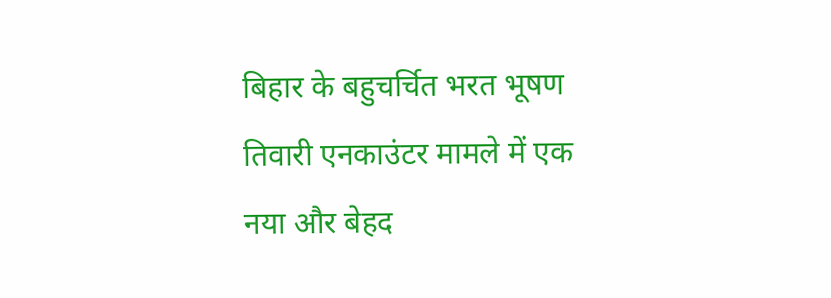बिहार के बहुचर्चित भरत भूषण तिवारी एनकाउंटर मामले में एक नया और बेहद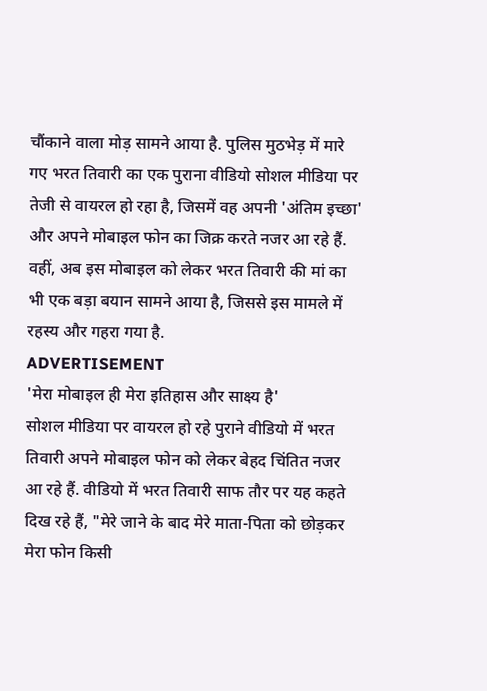चौंकाने वाला मोड़ सामने आया है. पुलिस मुठभेड़ में मारे गए भरत तिवारी का एक पुराना वीडियो सोशल मीडिया पर तेजी से वायरल हो रहा है, जिसमें वह अपनी 'अंतिम इच्छा' और अपने मोबाइल फोन का जिक्र करते नजर आ रहे हैं. वहीं, अब इस मोबाइल को लेकर भरत तिवारी की मां का भी एक बड़ा बयान सामने आया है, जिससे इस मामले में रहस्य और गहरा गया है.
ADVERTISEMENT
'मेरा मोबाइल ही मेरा इतिहास और साक्ष्य है'
सोशल मीडिया पर वायरल हो रहे पुराने वीडियो में भरत तिवारी अपने मोबाइल फोन को लेकर बेहद चिंतित नजर आ रहे हैं. वीडियो में भरत तिवारी साफ तौर पर यह कहते दिख रहे हैं, "मेरे जाने के बाद मेरे माता-पिता को छोड़कर मेरा फोन किसी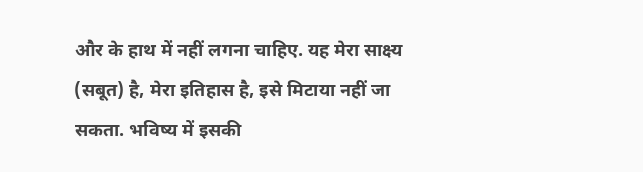और के हाथ में नहीं लगना चाहिए. यह मेरा साक्ष्य (सबूत) है, मेरा इतिहास है, इसे मिटाया नहीं जा सकता. भविष्य में इसकी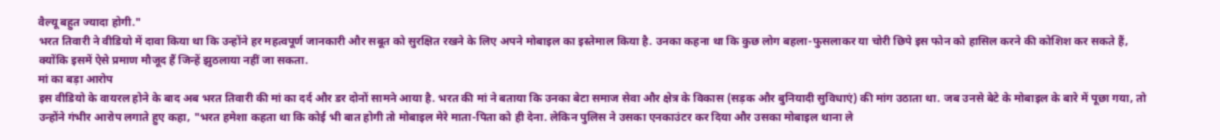वैल्यू बहुत ज्यादा होगी."
भरत तिवारी ने वीडियो में दावा किया था कि उन्होंने हर महत्वपूर्ण जानकारी और सबूत को सुरक्षित रखने के लिए अपने मोबाइल का इस्तेमाल किया है. उनका कहना था कि कुछ लोग बहला-फुसलाकर या चोरी छिपे इस फोन को हासिल करने की कोशिश कर सकते हैं, क्योंकि इसमें ऐसे प्रमाण मौजूद हैं जिन्हें झुठलाया नहीं जा सकता.
मां का बड़ा आरोप
इस वीडियो के वायरल होने के बाद अब भरत तिवारी की मां का दर्द और डर दोनों सामने आया है. भरत की मां ने बताया कि उनका बेटा समाज सेवा और क्षेत्र के विकास (सड़क और बुनियादी सुविधाएं) की मांग उठाता था. जब उनसे बेटे के मोबाइल के बारे में पूछा गया, तो उन्होंने गंभीर आरोप लगाते हुए कहा, "भरत हमेशा कहता था कि कोई भी बात होगी तो मोबाइल मेरे माता-पिता को ही देना. लेकिन पुलिस ने उसका एनकाउंटर कर दिया और उसका मोबाइल थाना ले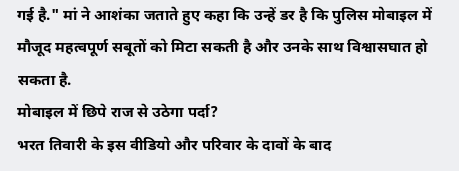गई है." मां ने आशंका जताते हुए कहा कि उन्हें डर है कि पुलिस मोबाइल में मौजूद महत्वपूर्ण सबूतों को मिटा सकती है और उनके साथ विश्वासघात हो सकता है.
मोबाइल में छिपे राज से उठेगा पर्दा?
भरत तिवारी के इस वीडियो और परिवार के दावों के बाद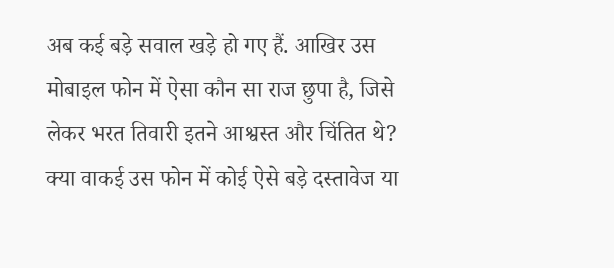अब कई बड़े सवाल खड़े हो गए हैं. आखिर उस मोबाइल फोन में ऐसा कौन सा राज छुपा है, जिसे लेकर भरत तिवारी इतने आश्वस्त और चिंतित थे? क्या वाकई उस फोन में कोई ऐसे बड़े दस्तावेज या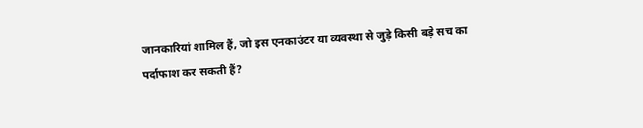जानकारियां शामिल हैं, जो इस एनकाउंटर या व्यवस्था से जुड़े किसी बड़े सच का पर्दाफाश कर सकती हैं?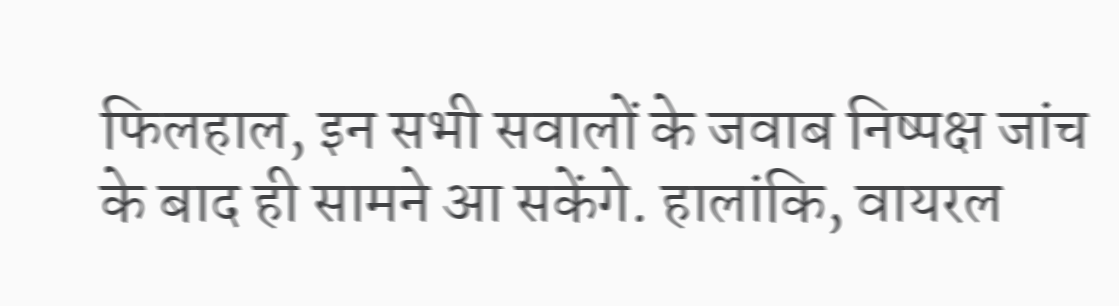फिलहाल, इन सभी सवालों के जवाब निष्पक्ष जांच के बाद ही सामने आ सकेंगे. हालांकि, वायरल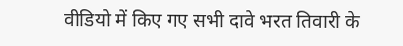वीडियो में किए गए सभी दावे भरत तिवारी के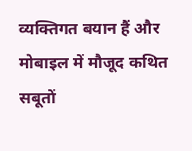व्यक्तिगत बयान हैं और मोबाइल में मौजूद कथित सबूतों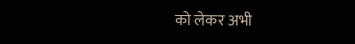को लेकर अभी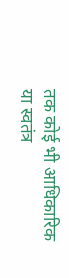तक कोई भी आधिकारिक या स्वतंत्र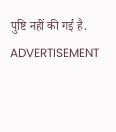पुष्टि नहीं की गई है.
ADVERTISEMENT